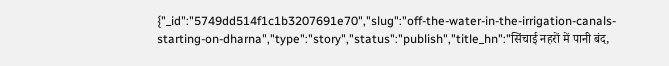{"_id":"5749dd514f1c1b3207691e70","slug":"off-the-water-in-the-irrigation-canals-starting-on-dharna","type":"story","status":"publish","title_hn":"सिंचाई नहरों में पानी बंद,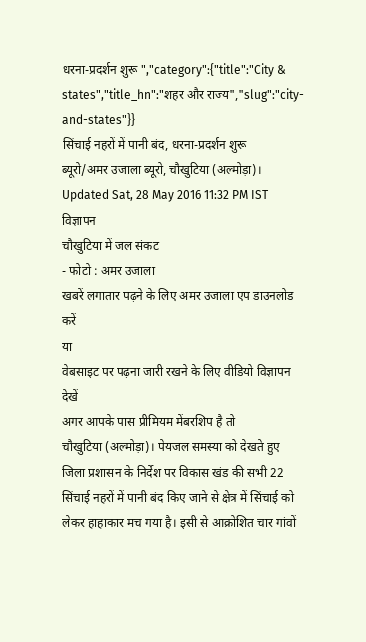धरना-प्रदर्शन शुरू ","category":{"title":"City & states","title_hn":"शहर और राज्य","slug":"city-and-states"}}
सिंचाई नहरों में पानी बंद, धरना-प्रदर्शन शुरू
ब्यूरो/अमर उजाला ब्यूरो, चौखुटिया (अल्मोड़ा)।
Updated Sat, 28 May 2016 11:32 PM IST
विज्ञापन
चौखुटिया में जल संकट
- फोटो : अमर उजाला
खबरें लगातार पढ़ने के लिए अमर उजाला एप डाउनलोड करें
या
वेबसाइट पर पढ़ना जारी रखने के लिए वीडियो विज्ञापन देखें
अगर आपके पास प्रीमियम मेंबरशिप है तो
चौखुटिया (अल्मोड़ा)। पेयजल समस्या को देखते हुए जिला प्रशासन के निर्देश पर विकास खंड की सभी 22 सिंचाई नहरों में पानी बंद किए जाने से क्षेत्र में सिंचाई को लेकर हाहाकार मच गया है। इसी से आक्रोशित चार गांवों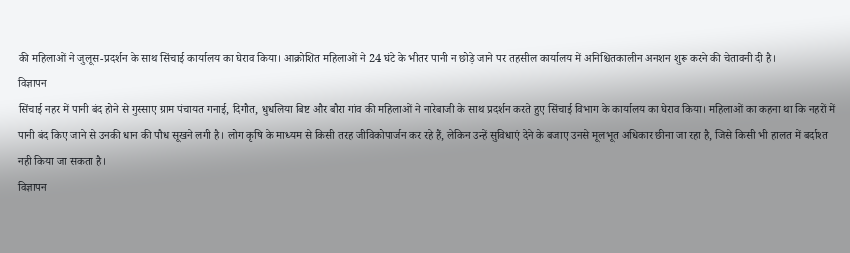की महिलाओं ने जुलूस-प्रदर्शन के साथ सिंचाई कार्यालय का घेराव किया। आक्रोशित महिलाओं ने 24 घंटे के भीतर पानी न छोड़े जाने पर तहसील कार्यालय में अनिश्चितकालीन अनशन शुरू करने की चेतावनी दी है।
विज्ञापन
सिंचाई नहर में पानी बंद होने से गुस्साए ग्राम पंचायत गनाई, दिगौत, धुधलिया बिष्ट और बौरा गांव की महिलाओं ने नारेबाजी के साथ प्रदर्शन करते हुए सिंचाई विभाग के कार्यालय का घेराव किया। महिलाओं का कहना था कि नहरों में पानी बंद किए जाने से उनकी धान की पौध सूखने लगी है। लोग कृषि के माध्यम से किसी तरह जीविकोपार्जन कर रहे हैं, लेकिन उन्हें सुविधाएं देने के बजाए उनसे मूलभूत अधिकार छीना जा रहा है, जिसे किसी भी हालत में बर्दाश्त नही किया जा सकता है।
विज्ञापन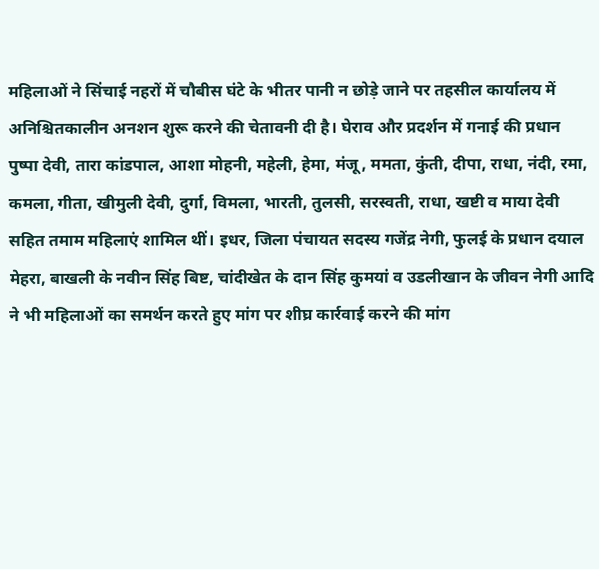महिलाओं ने सिंचाई नहरों में चौबीस घंटे के भीतर पानी न छोड़े जाने पर तहसील कार्यालय में अनिश्चितकालीन अनशन शुरू करने की चेतावनी दी है। घेराव और प्रदर्शन में गनाई की प्रधान पुष्पा देवी, तारा कांडपाल, आशा मोहनी, महेली, हेमा, मंजू, ममता, कुंती, दीपा, राधा, नंदी, रमा, कमला, गीता, खीमुली देवी, दुर्गा, विमला, भारती, तुलसी, सरस्वती, राधा, खष्टी व माया देवी सहित तमाम महिलाएं शामिल थीं। इधर, जिला पंचायत सदस्य गजेंद्र नेगी, फुलई के प्रधान दयाल मेहरा, बाखली के नवीन सिंह बिष्ट, चांदीखेत के दान सिंह कुमयां व उडलीखान के जीवन नेगी आदि ने भी महिलाओं का समर्थन करते हुए मांग पर शीघ्र कार्रवाई करने की मांग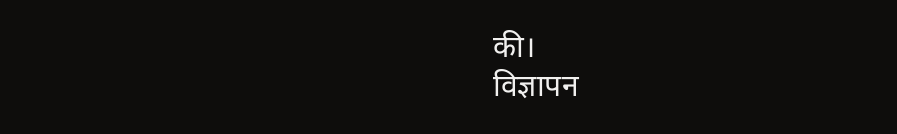की।
विज्ञापन